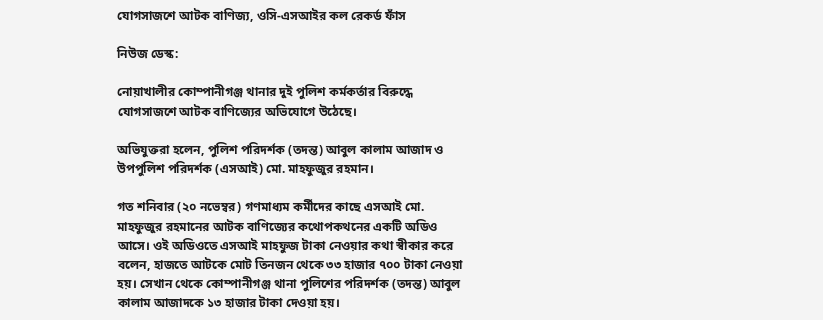যোগসাজশে আটক বাণিজ্য, ওসি-এসআইর কল রেকর্ড ফাঁস

নিউজ ডেস্ক:

নোয়াখালীর কোম্পানীগঞ্জ থানার দুই পুলিশ কর্মকর্তার বিরুদ্ধে যোগসাজশে আটক বাণিজ্যের অভিযোগে উঠেছে।

অভিযুক্তরা হলেন, পুলিশ পরিদর্শক (তদন্ত) আবুল কালাম আজাদ ও উপপুলিশ পরিদর্শক (এসআই) মো. মাহফুজুর রহমান।

গত শনিবার (২০ নভেম্বর) গণমাধ্যম কর্মীদের কাছে এসআই মো. মাহফুজুর রহমানের আটক বাণিজ্যের কথোপকথনের একটি অডিও আসে। ওই অডিওতে এসআই মাহফুজ টাকা নেওয়ার কথা স্বীকার করে বলেন, হাজতে আটকে মোট তিনজন থেকে ৩৩ হাজার ৭০০ টাকা নেওয়া হয়। সেখান থেকে কোম্পানীগঞ্জ থানা পুলিশের পরিদর্শক (তদন্ত) আবুল কালাম আজাদকে ১৩ হাজার টাকা দেওয়া হয়।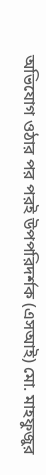অভিযোগ ওঠার পর পরই উপপরিদর্শক (এসআই) মো. মাহফুজুর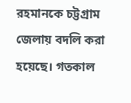রহমানকে চট্টগ্রাম জেলায় বদলি করা হয়েছে। গতকাল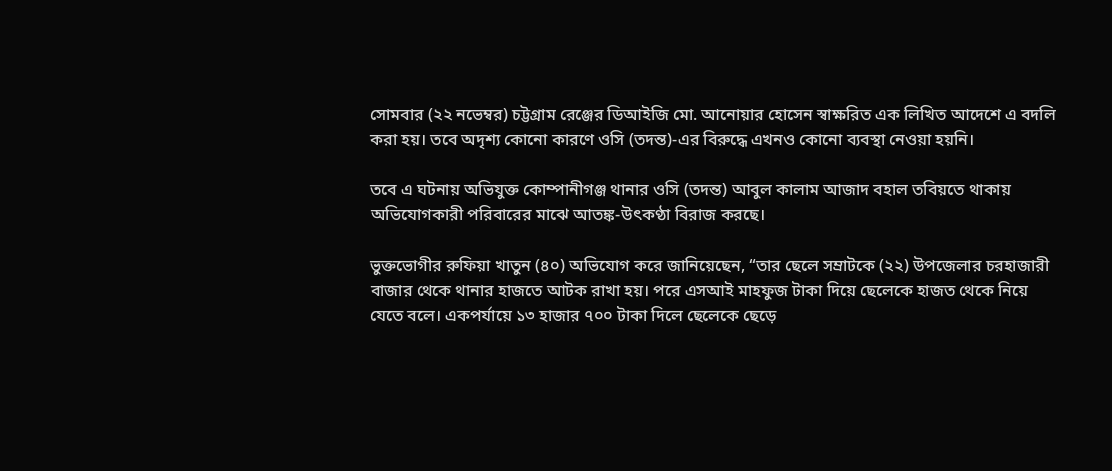সোমবার (২২ নভেম্বর) চট্টগ্রাম রেঞ্জের ডিআইজি মো. আনোয়ার হোসেন স্বাক্ষরিত এক লিখিত আদেশে এ বদলি করা হয়। তবে অদৃশ্য কোনো কারণে ওসি (তদন্ত)-এর বিরুদ্ধে এখনও কোনো ব্যবস্থা নেওয়া হয়নি।

তবে এ ঘটনায় অভিযুক্ত কোম্পানীগঞ্জ থানার ওসি (তদন্ত) আবুল কালাম আজাদ বহাল তবিয়তে থাকায় অভিযোগকারী পরিবারের মাঝে আতঙ্ক-উৎকণ্ঠা বিরাজ করছে।

ভুক্তভোগীর রুফিয়া খাতুন (৪০) অভিযোগ করে জানিয়েছেন, “তার ছেলে সম্রাটকে (২২) উপজেলার চরহাজারী বাজার থেকে থানার হাজতে আটক রাখা হয়। পরে এসআই মাহফুজ টাকা দিয়ে ছেলেকে হাজত থেকে নিয়ে যেতে বলে। একপর্যায়ে ১৩ হাজার ৭০০ টাকা দিলে ছেলেকে ছেড়ে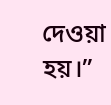দেওয়া হয়।”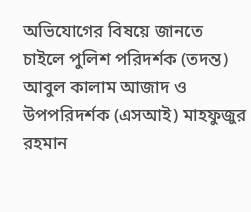অভিযোগের বিষয়ে জানতে চাইলে পুলিশ পরিদর্শক (তদন্ত) আবুল কালাম আজাদ ও উপপরিদর্শক (এসআই) মাহফুজুর রহমান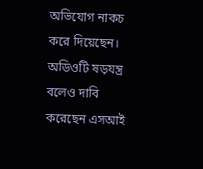অভিযোগ নাকচ করে দিয়েছেন। অডিওটি ষড়যন্ত্র বলেও দাবি করেছেন এসআই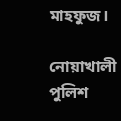মাহফুজ।

নোয়াখালী পুলিশ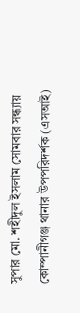সুপার মো. শহীদুল ইসলাম সোমবার সন্ধ্যায় কোম্পানীগঞ্জ থানার উপপরিদর্শক (এসআই)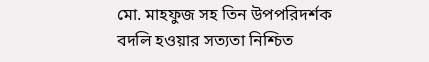মো. মাহফুজ সহ তিন উপপরিদর্শক বদলি হওয়ার সত্যতা নিশ্চিত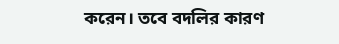করেন। তবে বদলির কারণ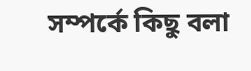সম্পর্কে কিছু বলা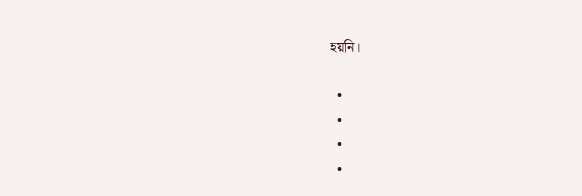হয়নি।

  •
  •
  •
  •